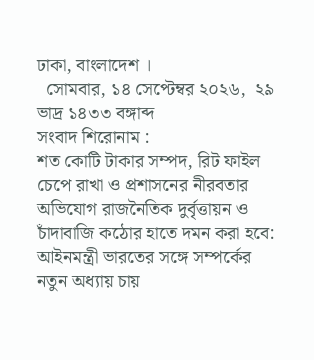ঢাকা, বাংলাদেশ ।
  সোমবার, ১৪ সেপ্টেম্বর ২০২৬,  ২৯ ভাদ্র ১৪৩৩ বঙ্গাব্দ
সংবাদ শিরোনাম :
শত কোটি টাকার সম্পদ, রিট ফাইল চেপে রাখা ও প্রশাসনের নীরবতার অভিযোগ রাজনৈতিক দুর্বৃত্তায়ন ও চাঁদাবাজি কঠোর হাতে দমন করা হবে: আইনমন্ত্রী ভারতের সঙ্গে সম্পর্কের নতুন অধ্যায় চায়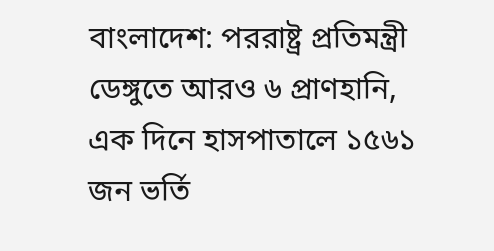বাংলাদেশ: পররাষ্ট্র প্রতিমন্ত্রী ডেঙ্গুতে আরও ৬ প্রাণহানি, এক দিনে হাসপাতালে ১৫৬১ জন ভর্তি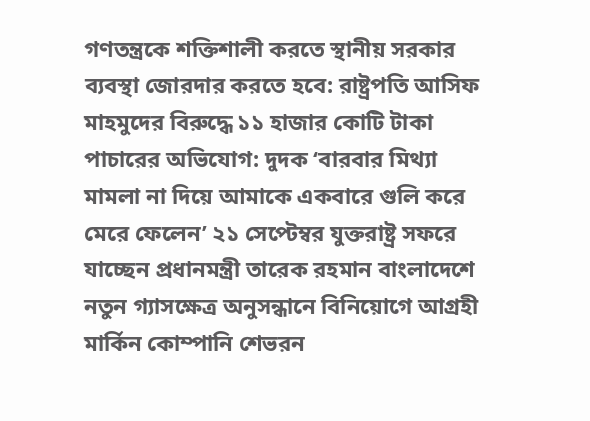গণতন্ত্রকে শক্তিশালী করতে স্থানীয় সরকার ব্যবস্থা জোরদার করতে হবে: রাষ্ট্রপতি আসিফ মাহমুদের বিরুদ্ধে ১১ হাজার কোটি টাকা পাচারের অভিযোগ: দুদক ‘বারবার মিথ্যা মামলা না দিয়ে আমাকে একবারে গুলি করে মেরে ফেলেন’ ২১ সেপ্টেম্বর যুক্তরাষ্ট্র সফরে যাচ্ছেন প্রধানমন্ত্রী তারেক রহমান বাংলাদেশে নতুন গ্যাসক্ষেত্র অনুসন্ধানে বিনিয়োগে আগ্রহী মার্কিন কোম্পানি শেভরন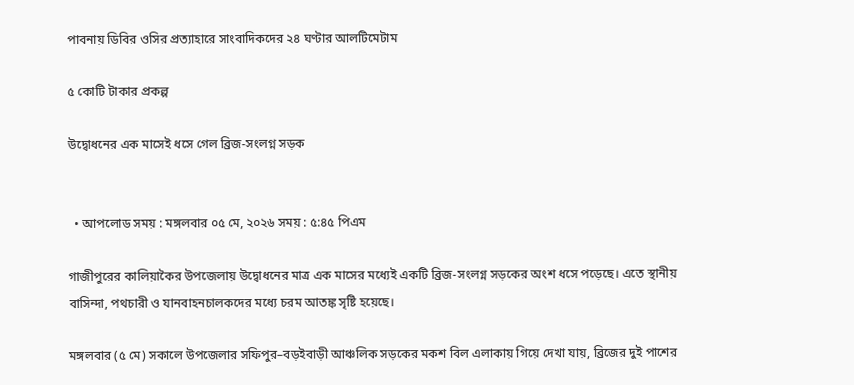পাবনায় ডিবির ওসির প্রত্যাহারে সাংবাদিকদের ২৪ ঘণ্টার আলটিমেটাম

৫ কোটি টাকার প্রকল্প

উদ্বোধনের এক মাসেই ধসে গেল ব্রিজ-সংলগ্ন সড়ক


  • আপলোড সময় : মঙ্গলবার ০৫ মে, ২০২৬ সময় : ৫:৪৫ পিএম

গাজীপুরের কালিয়াকৈর উপজেলায় উদ্বোধনের মাত্র এক মাসের মধ্যেই একটি ব্রিজ-সংলগ্ন সড়কের অংশ ধসে পড়েছে। এতে স্থানীয় বাসিন্দা, পথচারী ও যানবাহনচালকদের মধ্যে চরম আতঙ্ক সৃষ্টি হয়েছে।

মঙ্গলবার (৫ মে) সকালে উপজেলার সফিপুর–বড়ইবাড়ী আঞ্চলিক সড়কের মকশ বিল এলাকায় গিয়ে দেখা যায়, ব্রিজের দুই পাশের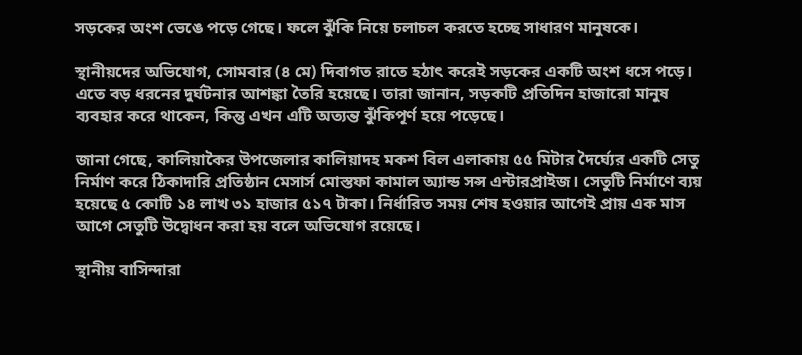সড়কের অংশ ভেঙে পড়ে গেছে। ফলে ঝুঁকি নিয়ে চলাচল করতে হচ্ছে সাধারণ মানুষকে।

স্থানীয়দের অভিযোগ, সোমবার (৪ মে) দিবাগত রাতে হঠাৎ করেই সড়কের একটি অংশ ধসে পড়ে। এতে বড় ধরনের দুর্ঘটনার আশঙ্কা তৈরি হয়েছে। তারা জানান, সড়কটি প্রতিদিন হাজারো মানুষ ব্যবহার করে থাকেন, কিন্তু এখন এটি অত্যন্ত ঝুঁকিপূর্ণ হয়ে পড়েছে।

জানা গেছে, কালিয়াকৈর উপজেলার কালিয়াদহ মকশ বিল এলাকায় ৫৫ মিটার দৈর্ঘ্যের একটি সেতু নির্মাণ করে ঠিকাদারি প্রতিষ্ঠান মেসার্স মোস্তফা কামাল অ্যান্ড সন্স এন্টারপ্রাইজ। সেতুটি নির্মাণে ব্যয় হয়েছে ৫ কোটি ১৪ লাখ ৩১ হাজার ৫১৭ টাকা। নির্ধারিত সময় শেষ হওয়ার আগেই প্রায় এক মাস আগে সেতুটি উদ্বোধন করা হয় বলে অভিযোগ রয়েছে।

স্থানীয় বাসিন্দারা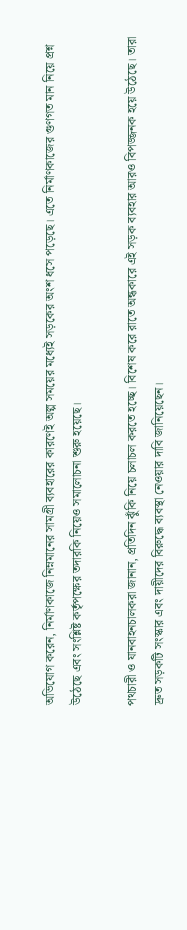অভিযোগ করেন, নির্মাণকাজে নিম্নমানের সামগ্রী ব্যবহারের কারণেই অল্প সময়ের মধ্যেই সড়কের অংশ ধসে পড়েছে। এতে নির্মাণকাজের গুণগত মান নিয়ে প্রশ্ন উঠেছে এবং সংশ্লিষ্ট কর্তৃপক্ষের তদারকি নিয়েও সমালোচনা শুরু হয়েছে।

পথচারী ও যানবাহনচালকরা জানান, প্রতিদিন ঝুঁকি নিয়ে চলাচল করতে হচ্ছে। বিশেষ করে রাতে অন্ধকারে এই সড়ক ব্যবহার আরও বিপজ্জনক হয়ে উঠেছে। তারা দ্রুত সড়কটি সংস্কার এবং দায়ীদের বিরুদ্ধে ব্যবস্থা নেওয়ার দাবি জানিয়েছেন।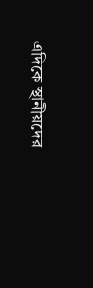এদিকে স্থানীয়দের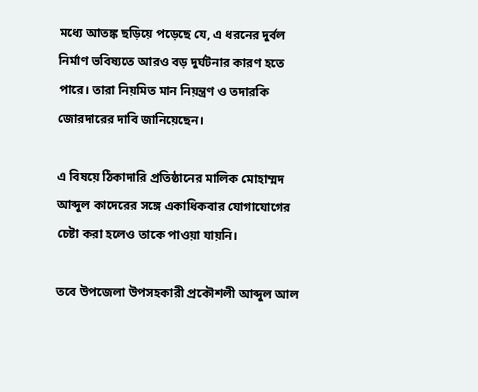মধ্যে আতঙ্ক ছড়িয়ে পড়েছে যে, এ ধরনের দুর্বল নির্মাণ ভবিষ্যতে আরও বড় দুর্ঘটনার কারণ হতে পারে। তারা নিয়মিত মান নিয়ন্ত্রণ ও তদারকি জোরদারের দাবি জানিয়েছেন।

এ বিষয়ে ঠিকাদারি প্রতিষ্ঠানের মালিক মোহাম্মদ আব্দুল কাদেরের সঙ্গে একাধিকবার যোগাযোগের চেষ্টা করা হলেও তাকে পাওয়া যায়নি।

তবে উপজেলা উপসহকারী প্রকৌশলী আব্দুল আল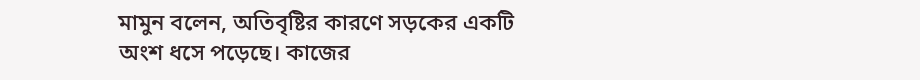মামুন বলেন, অতিবৃষ্টির কারণে সড়কের একটি অংশ ধসে পড়েছে। কাজের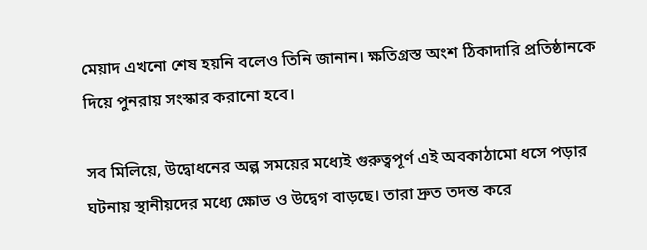মেয়াদ এখনো শেষ হয়নি বলেও তিনি জানান। ক্ষতিগ্রস্ত অংশ ঠিকাদারি প্রতিষ্ঠানকে দিয়ে পুনরায় সংস্কার করানো হবে।

সব মিলিয়ে, উদ্বোধনের অল্প সময়ের মধ্যেই গুরুত্বপূর্ণ এই অবকাঠামো ধসে পড়ার ঘটনায় স্থানীয়দের মধ্যে ক্ষোভ ও উদ্বেগ বাড়ছে। তারা দ্রুত তদন্ত করে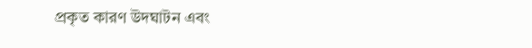প্রকৃত কারণ উদঘাটন এবং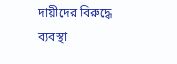দায়ীদের বিরুদ্ধে ব্যবস্থা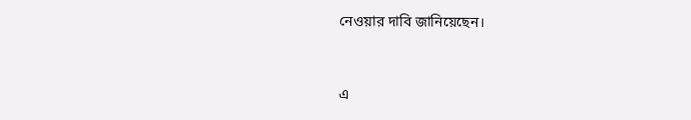নেওয়ার দাবি জানিয়েছেন।



এ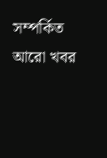সম্পর্কিত আরো খবর